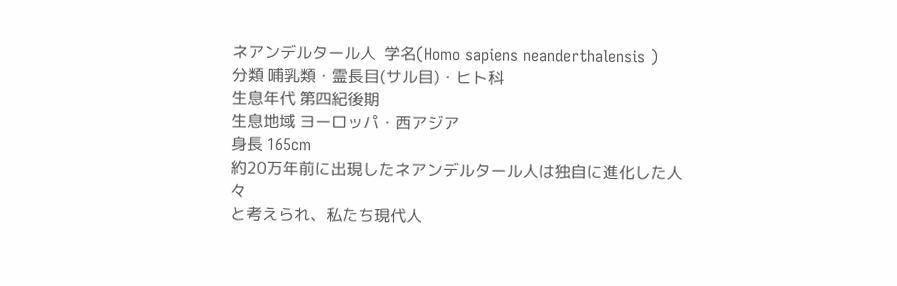ネアンデルタール人  学名(Homo sapiens neanderthalensis )
分類 哺乳類・霊長目(サル目)・ヒト科
生息年代 第四紀後期
生息地域 ヨーロッパ・西アジア
身長 165cm
約20万年前に出現したネアンデルタール人は独自に進化した人々
と考えられ、私たち現代人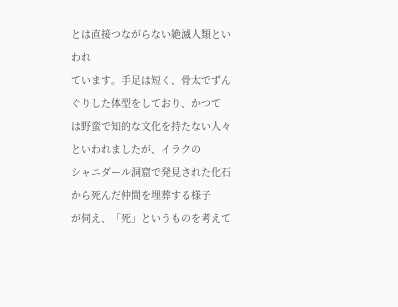とは直接つながらない絶滅人類といわれ
ています。手足は短く、骨太でずんぐりした体型をしており、かつて
は野蛮で知的な文化を持たない人々といわれましたが、イラクの
シャニダール洞窟で発見された化石から死んだ仲間を埋葬する様子
が伺え、「死」というものを考えて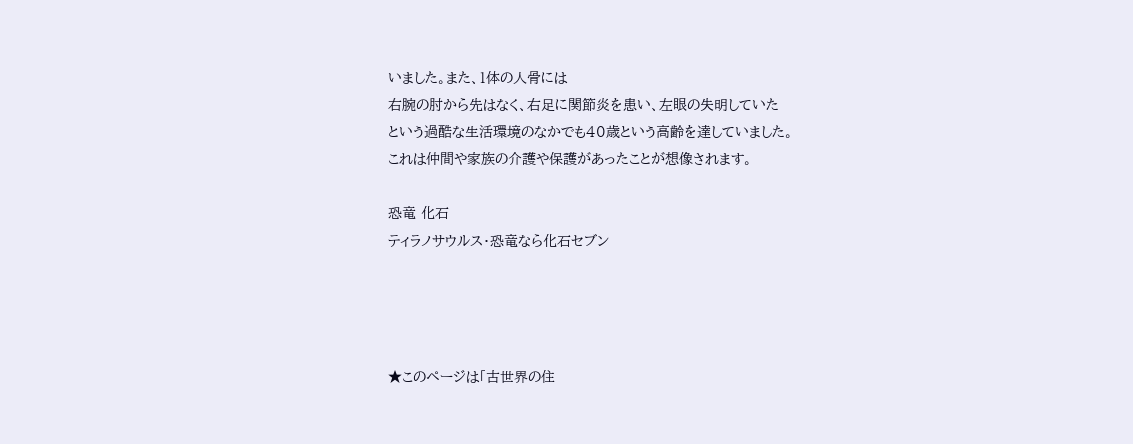いました。また、1体の人骨には
右腕の肘から先はなく、右足に関節炎を患い、左眼の失明していた
という過酷な生活環境のなかでも40歳という高齢を達していました。
これは仲間や家族の介護や保護があったことが想像されます。

恐竜 化石
ティラノサウルス・恐竜なら化石セブン




★このページは「古世界の住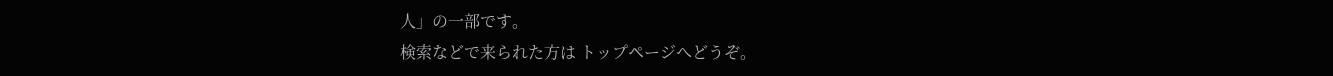人」の一部です。
検索などで来られた方は トップページへどうぞ。